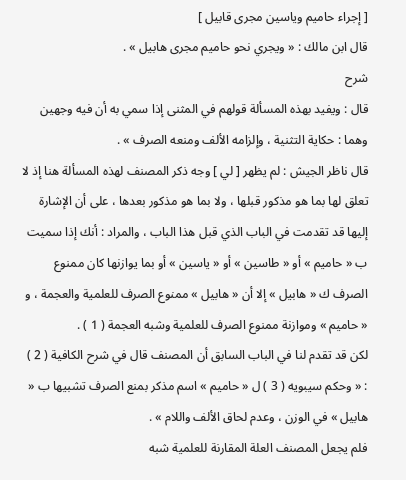[ إجراء حاميم وياسين مجرى قابيل ]
قال ابن مالك : « ويجري نحو حاميم مجرى هابيل » .
شرح
قال : ويفيد بهذه المسألة قولهم في المثنى إذا سمي به أن فيه وجهين وهما : حكاية التثنية ، وإلزامه الألف ومنعه الصرف » .
قال ناظر الجيش : لم يظهر [ لي ] وجه ذكر المصنف لهذه المسألة هنا إذ لا تعلق لها بما هو مذكور قبلها ، ولا بما هو مذكور بعدها ، على أن الإشارة إليها قد تقدمت في الباب الذي قبل هذا الباب ، والمراد : أنك إذا سميت ب « حاميم » أو « طاسين » أو « ياسين » أو بما يوازنها كان ممنوع الصرف ك « هابيل » إلا أن « هابيل » ممنوع الصرف للعلمية والعجمة ، و « حاميم » وموازنة ممنوع الصرف للعلمية وشبه العجمة ( 1 ) .
لكن قد تقدم لنا في الباب السابق أن المصنف قال في شرح الكافية ( 2 ) : « وحكم سيبويه ( 3 ) ل « حاميم » اسم مذكر بمنع الصرف تشبيها ب « هابيل » في الوزن ، وعدم لحاق الألف واللام » .
فلم يجعل المصنف العلة المقارنة للعلمية شبه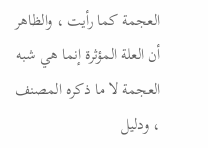العجمة كما رأيت ، والظاهر أن العلة المؤثرة إنما هي شبه العجمة لا ما ذكره المصنف ، ودليل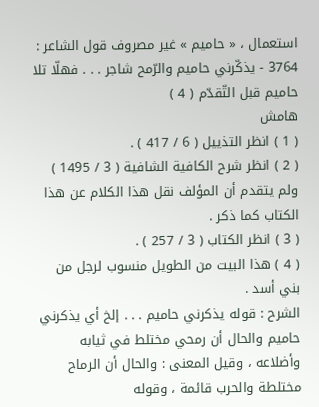استعمال ، « حاميم » غير مصروف قول الشاعر :
3764 - يذكّرني حاميم والرّمح شاجر . . . فهلّا تلا حاميم قبل التّقدّم ( 4 )
هامش
( 1 ) انظر التذييل ( 6 / 417 ) .
( 2 ) انظر شرح الكافية الشافية ( 3 / 1495 ) ولم يتقدم أن المؤلف نقل هذا الكلام عن هذا الكتاب كما ذكر .
( 3 ) انظر الكتاب ( 3 / 257 ) .
( 4 ) هذا البيت من الطويل منسوب لرجل من بني أسد .
الشرح : قوله يذكرني حاميم . . . إلخ أي يذكرني حاميم والحال أن رمحي مختلط في ثيابه وأضلاعه ، وقيل المعنى : والحال أن الرماح مختلطة والحرب قائمة ، وقوله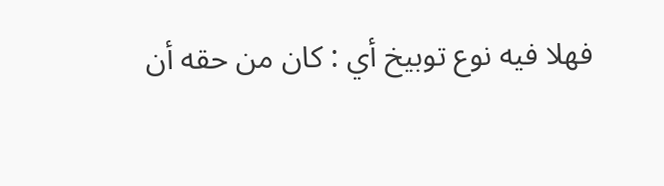فهلا فيه نوع توبيخ أي : كان من حقه أن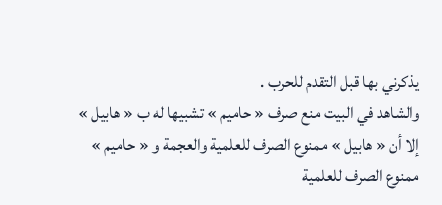يذكرني بها قبل التقدم للحرب .
والشاهد في البيت منع صرف « حاميم » تشبيها له ب « هابيل » إلا أن « هابيل » ممنوع الصرف للعلمية والعجمة و « حاميم » ممنوع الصرف للعلمية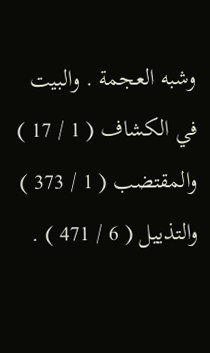وشبه العجمة . والبيت في الكشاف ( 1 / 17 ) والمقتضب ( 1 / 373 ) والتذييل ( 6 / 471 ) .